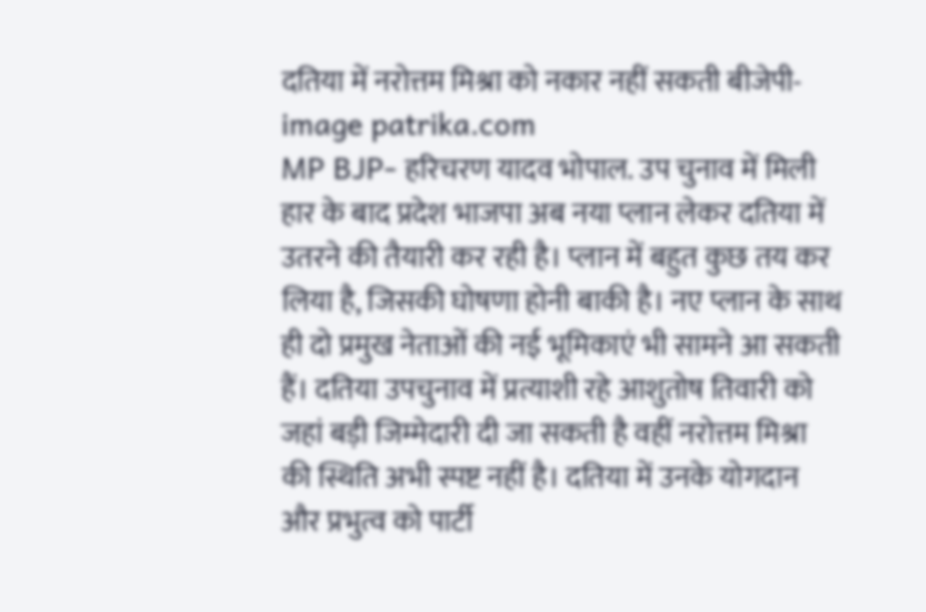दतिया में नरोत्तम मिश्रा को नकार नहीं सकती बीजेपी- image patrika.com
MP BJP- हरिचरण यादव भोपाल. उप चुनाव में मिली हार के बाद प्रदेश भाजपा अब नया प्लान लेकर दतिया में उतरने की तैयारी कर रही है। प्लान में बहुत कुछ तय कर लिया है, जिसकी घोषणा होनी बाकी है। नए प्लान के साथ ही दो प्रमुख नेताओं की नई भूमिकाएं भी सामने आ सकती हैं। दतिया उपचुनाव में प्रत्याशी रहे आशुतोष तिवारी को जहां बड़ी जिम्मेदारी दी जा सकती है वहीं नरोत्तम मिश्रा की स्थिति अभी स्पष्ट नहीं है। दतिया में उनके योगदान और प्रभुत्व को पार्टी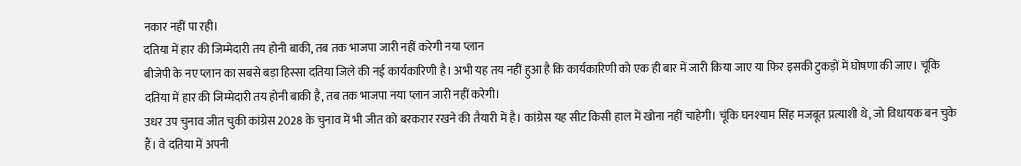नकार नहीं पा रही।
दतिया में हार की जिम्मेदारी तय होनी बाकी, तब तक भाजपा जारी नहीं करेगी नया प्लान
बीजेपी के नए प्लान का सबसे बड़ा हिस्सा दतिया जिले की नई कार्यकारिणी है। अभी यह तय नहीं हुआ है कि कार्यकारिणी को एक ही बार में जारी किया जाए या फिर इसकी टुकड़ों में घोषणा की जाए। चूंकि दतिया में हार की जिम्मेदारी तय होनी बाकी है, तब तक भाजपा नया प्लान जारी नहीं करेगी।
उधर उप चुनाव जीत चुकी कांग्रेस 2028 के चुनाव में भी जीत को बरकरार रखने की तैयारी में है। कांग्रेस यह सीट किसी हाल में खोना नहीं चाहेगी। चूंकि घनश्याम सिंह मजबूत प्रत्याशी थे, जो विधायक बन चुके हैं। वे दतिया में अपनी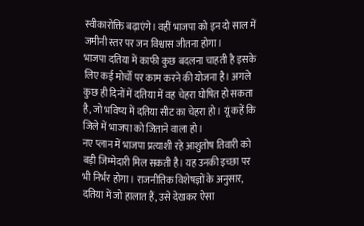स्वीकारोक्ति बढ़ाएंगे। वहीं भाजपा को इन दो साल में जमीनी स्तर पर जन विश्वास जीतना होगा।
भाजपा दतिया में काफी कुछ बदलना चाहती है इसके लिए कई मोर्चों पर काम करने की योजना है। अगले कुछ ही दिनों में दतिया में वह चेहरा घोषित हो सकता है, जो भविष्य में दतिया सीट का चेहरा हो। यूं कहें कि जिले में भाजपा को जिताने वाला हो।
नए प्लान में भाजपा प्रत्याशी रहे आशुतोष तिवारी को बड़ी जिम्मेदारी मिल सकती है। यह उनकी इच्छा पर भी निर्भर होगा। राजनीतिक विशेषज्ञों के अनुसार, दतिया में जो हालात हैं, उसे देखकर ऐसा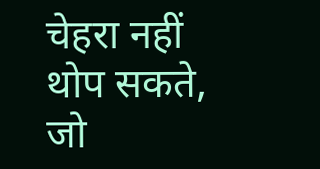चेहरा नहीं थोप सकते, जो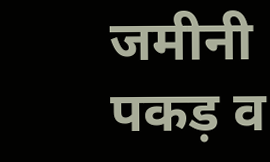जमीनी पकड़ व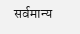सर्वमान्य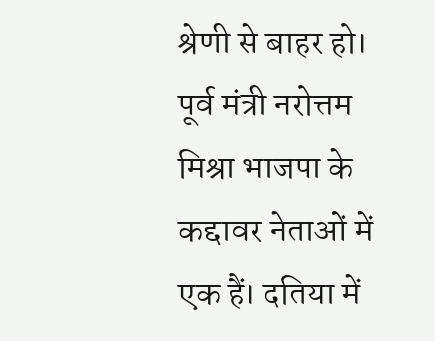श्रेणी से बाहर हो।
पूर्व मंत्री नरोत्तम मिश्रा भाजपा के कद्दावर नेताओं में एक हैं। दतिया में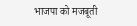भाजपा को मजबूती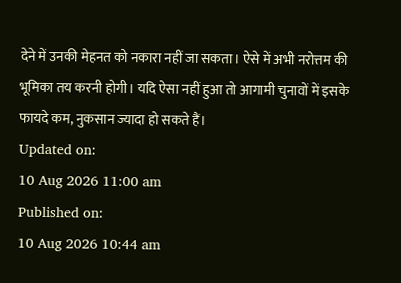देने में उनकी मेहनत को नकारा नहीं जा सकता। ऐसे में अभी नरोत्तम की भूमिका तय करनी होगी। यदि ऐसा नहीं हुआ तो आगामी चुनावों में इसके फायदे कम, नुकसान ज्यादा हो सकते हैं।
Updated on:
10 Aug 2026 11:00 am
Published on:
10 Aug 2026 10:44 am